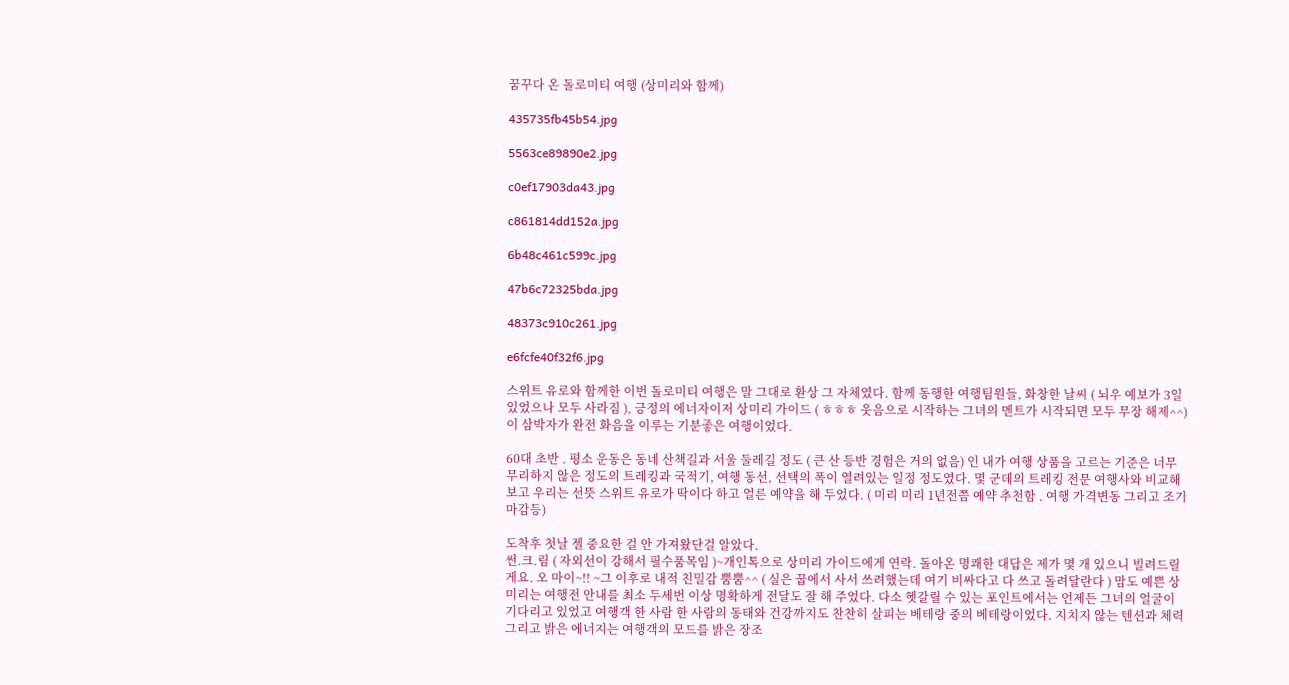꿈꾸다 온 돌로미티 여행 (상미리와 함께)

435735fb45b54.jpg

5563ce89890e2.jpg

c0ef17903da43.jpg

c861814dd152a.jpg

6b48c461c599c.jpg

47b6c72325bda.jpg

48373c910c261.jpg

e6fcfe40f32f6.jpg

스위트 유로와 함께한 이번 돌로미티 여행은 말 그대로 환상 그 자체였다. 함께 동행한 여행팀원들, 화창한 날씨 ( 뇌우 예보가 3일 있었으나 모두 사라짐 ), 긍정의 에너자이저 상미리 가이드 ( ㅎㅎㅎ 웃음으로 시작하는 그녀의 멘트가 시작되면 모두 무장 해제^^) 이 삼박자가 완전 화음을 이루는 기분좋은 여행이었다.

60대 초반 . 평소 운동은 동네 산책길과 서울 둘레길 정도 ( 큰 산 등반 경험은 거의 없음) 인 내가 여행 상품을 고르는 기준은 너무 무리하지 않은 정도의 트레킹과 국적기, 여행 동선, 선택의 폭이 열려있는 일정 정도였다. 몇 군데의 트레킹 전문 여행사와 비교해 보고 우리는 선뜻 스위트 유로가 딱이다 하고 얼른 예약을 해 두었다. ( 미리 미리 1년전쯤 예약 추천함 . 여행 가격변동 그리고 조기 마감등)

도착후 첫날 젤 중요한 걸 안 가져왔단걸 알았다.
썬.크.림 ( 자외선이 강해서 필수품목임 )~개인톡으로 상미리 가이드에게 연락. 돌아온 명쾌한 대답은 제가 몇 개 있으니 빌려드릴게요. 오 마이~!! ~그 이후로 내적 친밀감 뿜뿜^^ ( 실은 꿉에서 사서 쓰려했는데 여기 비싸다고 다 쓰고 돌려달란다 ) 맘도 예쁜 상미리는 여행전 안내를 최소 두세번 이상 명확하게 전달도 잘 해 주었다. 다소 헷갈릴 수 있는 포인트에서는 언제든 그녀의 얼굴이 기다리고 있었고 여행객 한 사람 한 사람의 동태와 건강까지도 찬찬히 살피는 베테랑 중의 베테랑이었다. 지치지 않는 텐션과 체력 그리고 밝은 에너지는 여행객의 모드를 밝은 장조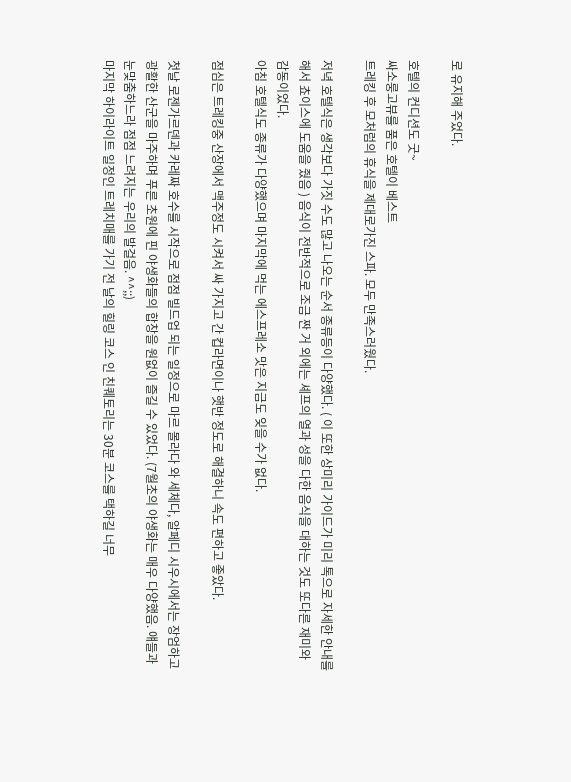로 유지해 주었다.

호텔의 컨디션도 굿~
싸소룽고뷰를 품은 호텔이 베스트
트레킹 후 모처럼의 휴식을 제대로가진 스파. 모두 만족스러웠다.

저녁 호텔식은 생각보다 가짓 수도 많고 나오는 순서 종류등이 다양했다. ( 이 또한 상미리 가이드가 미리 톡으로 자세한 안내를 해서 쵸이스에 도움을 줬음 ) 음식이 전반적으로 조금 짠 거 외에는 셰프의 열과 성을 다한 음식을 대하는 것도 또다른 재미와 감동이었다.
아침 호텔식도 종류가 다양했으며 마지막에 먹는 에스프레소 맛은 지금도 잊을 수가 없다.

점심은 트레킹중 산장에서 맥주정도 시켜서 싸 가지고 간 컵라면이나 햇반 정도로 해결하니 속도 편하고 좋았다.

첫날 로젠가르덴과 카레짜 호수를 시작으로 점점 빌드업 되는 일정으로 마르 몰라다 와 세체다, 알페디 시우시에서는 장엄하고 광활한 산군을 마주하며 푸른 초원에 핀 야생화들의 합창을 원없이 즐길 수 있었다. (7월초의 야생화는 매우 다양했음. 얘들과 눈맞춤하느라 점점 느려지는 우리의 발걸음. ^^;;)
마지막 하이라이트 일정인 트레치매를 가기 전 날의 힐링 코스 인 친퀘토리는 30분 코스를 택하길 너무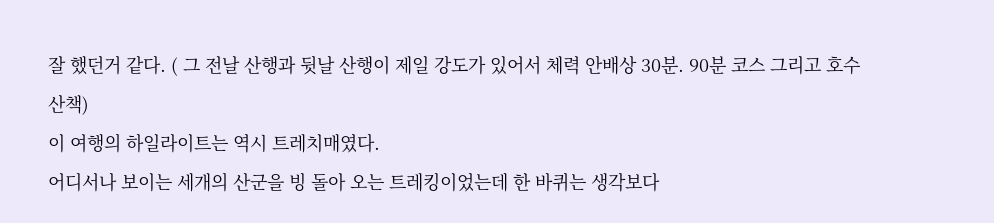잘 했던거 같다. ( 그 전날 산행과 뒷날 산행이 제일 강도가 있어서 체력 안배상 30분. 90분 코스 그리고 호수 산책)
이 여행의 하일라이트는 역시 트레치매였다.
어디서나 보이는 세개의 산군을 빙 돌아 오는 트레킹이었는데 한 바퀴는 생각보다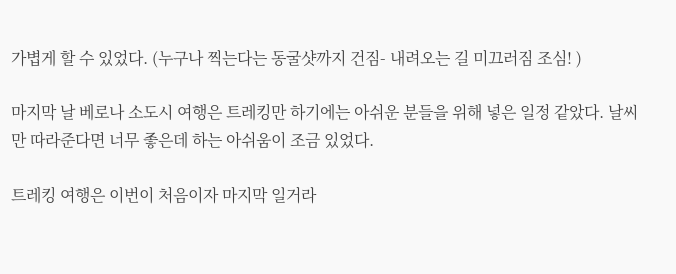가볍게 할 수 있었다. (누구나 찍는다는 동굴샷까지 건짐- 내려오는 길 미끄러짐 조심! )

마지막 날 베로나 소도시 여행은 트레킹만 하기에는 아쉬운 분들을 위해 넣은 일정 같았다. 날씨만 따라준다면 너무 좋은데 하는 아쉬움이 조금 있었다.

트레킹 여행은 이번이 처음이자 마지막 일거라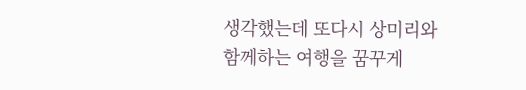생각했는데 또다시 상미리와 함께하는 여행을 꿈꾸게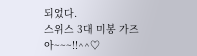되었다.
스위스 3대 미봉 가즈아~~~!!^^♡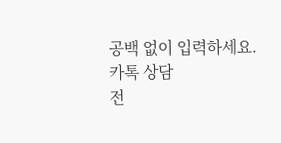공백 없이 입력하세요.
카톡 상담
전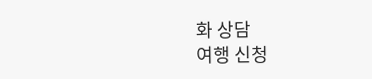화 상담
여행 신청